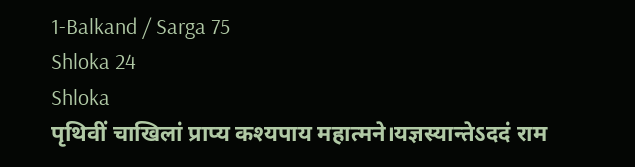1-Balkand / Sarga 75
Shloka 24
Shloka
पृथिवीं चाखिलां प्राप्य कश्यपाय महात्मने।यज्ञस्यान्तेऽददं राम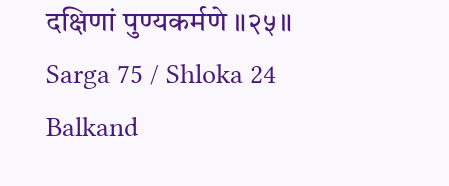दक्षिणां पुण्यकर्मणे ॥२५॥
Sarga 75 / Shloka 24 Balkand